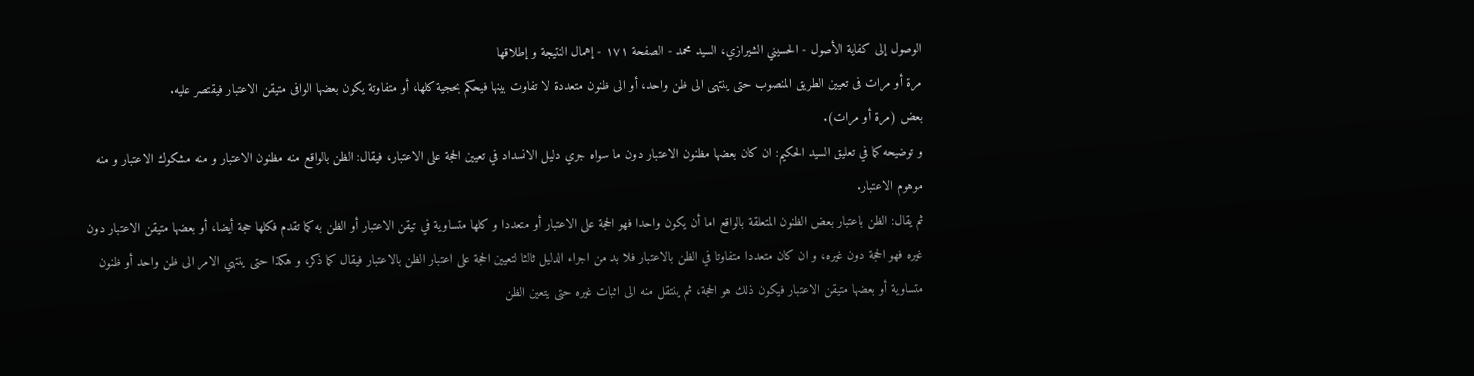الوصول إلى كفاية الأصول - الحسيني الشيرازي، السيد محمد - الصفحة ١٧١ - إهمال النتيجة و إطلاقها
مرة أو مرات فى تعيين الطريق المنصوب حتى ينتهى الى ظن واحد، أو الى ظنون متعددة لا تفاوت بينها فيحكم بحجية كلها، أو متفاوتة يكون بعضها الوافى متيقن الاعتبار فيقتصر عليه.
بعض (مرة أو مرات).
و توضيحه كما في تعليق السيد الحكيم: ان كان بعضها مظنون الاعتبار دون ما سواه جري دليل الانسداد في تعيين الحجة على الاعتبار، فيقال: الظن بالواقع منه مظنون الاعتبار و منه مشكوك الاعتبار و منه موهوم الاعتبار.
ثم يقال: الظن باعتبار بعض الظنون المتعلقة بالواقع اما أن يكون واحدا فهو الحجة على الاعتبار أو متعددا و كلها متساوية في تيقن الاعتبار أو الظن به كما تقدم فكلها حجة أيضا، أو بعضها متيقن الاعتبار دون غيره فهو الحجة دون غيره، و ان كان متعددا متفاوتا في الظن بالاعتبار فلا بد من اجراء الدليل ثالثا لتعيين الحجة على اعتبار الظن بالاعتبار فيقال كما ذكر، و هكذا حتى ينتهي الامر الى ظن واحد أو ظنون متساوية أو بعضها متيقن الاعتبار فيكون ذلك هو الحجة، ثم ينتقل منه الى اثبات غيره حتى يتعين الظن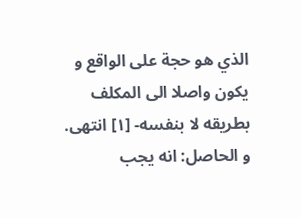الذي هو حجة على الواقع و يكون واصلا الى المكلف بطريقه لا بنفسه- [١] انتهى.
و الحاصل: انه يجب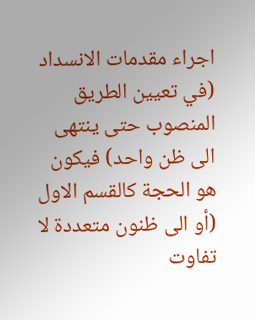اجراء مقدمات الانسداد (في تعيين الطريق المنصوب حتى ينتهى الى ظن واحد) فيكون هو الحجة كالقسم الاول (أو الى ظنون متعددة لا تفاوت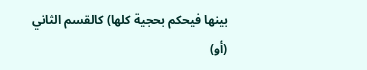بينها فيحكم بحجية كلها) كالقسم الثاني (أو)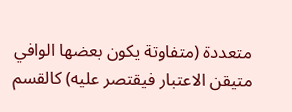متعددة (متفاوتة يكون بعضها الوافي متيقن الاعتبار فيقتصر عليه) كالقسم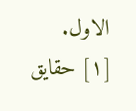الاول.
[١] حقايق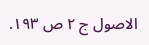الاصول ج ٢ ص ١٩٣.